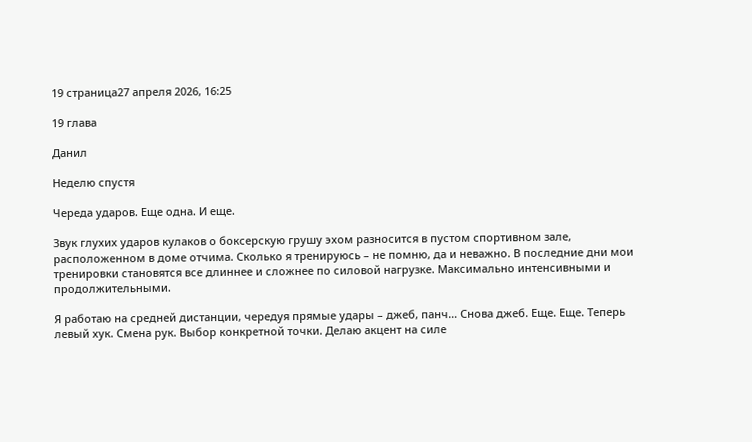19 страница27 апреля 2026, 16:25

19 глава

Данил

Неделю спустя

Череда ударов. Еще одна. И еще.

Звук глухих ударов кулаков о боксерскую грушу эхом разносится в пустом спортивном зале, расположенном в доме отчима. Сколько я тренируюсь – не помню, да и неважно. В последние дни мои тренировки становятся все длиннее и сложнее по силовой нагрузке. Максимально интенсивными и продолжительными.

Я работаю на средней дистанции, чередуя прямые удары – джеб, панч… Снова джеб. Еще. Еще. Теперь левый хук. Смена рук. Выбор конкретной точки. Делаю акцент на силе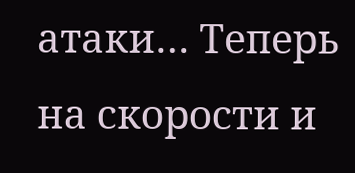атаки… Теперь на скорости и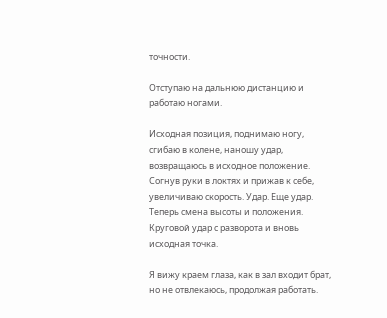точности.

Отступаю на дальнюю дистанцию и работаю ногами.

Исходная позиция, поднимаю ногу, сгибаю в колене, наношу удар, возвращаюсь в исходное положение. Согнув руки в локтях и прижав к себе, увеличиваю скорость. Удар. Еще удар. Теперь смена высоты и положения. Круговой удар с разворота и вновь исходная точка.

Я вижу краем глаза, как в зал входит брат, но не отвлекаюсь, продолжая работать.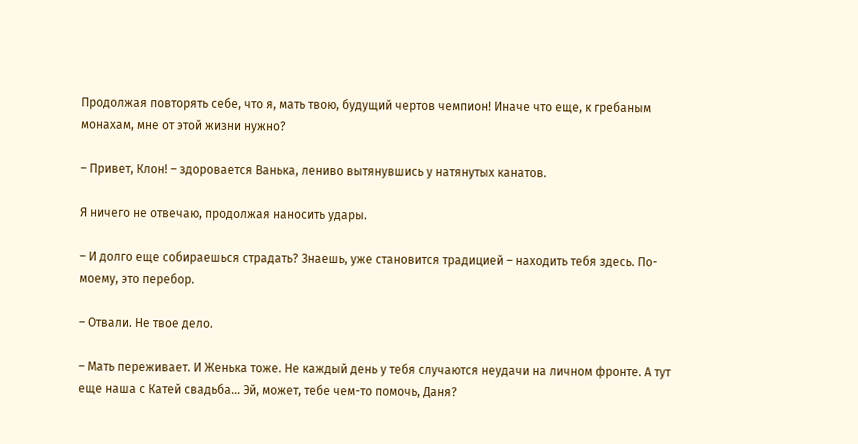Продолжая повторять себе, что я, мать твою, будущий чертов чемпион! Иначе что еще, к гребаным монахам, мне от этой жизни нужно?

– Привет, Клон! – здоровается Ванька, лениво вытянувшись у натянутых канатов.

Я ничего не отвечаю, продолжая наносить удары.

– И долго еще собираешься страдать? Знаешь, уже становится традицией – находить тебя здесь. По-моему, это перебор.

– Отвали. Не твое дело.

– Мать переживает. И Женька тоже. Не каждый день у тебя случаются неудачи на личном фронте. А тут еще наша с Катей свадьба… Эй, может, тебе чем-то помочь, Даня?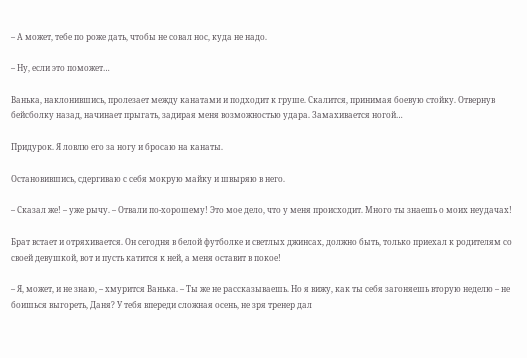– А может, тебе по роже дать, чтобы не совал нос, куда не надо.

– Ну, если это поможет…

Ванька, наклонившись, пролезает между канатами и подходит к груше. Скалится, принимая боевую стойку. Отвернув бейсболку назад, начинает прыгать, задирая меня возможностью удара. Замахивается ногой…

Придурок. Я ловлю его за ногу и бросаю на канаты.

Остановившись, сдергиваю с себя мокрую майку и швыряю в него.

– Сказал же! – уже рычу. – Отвали по-хорошему! Это мое дело, что у меня происходит. Много ты знаешь о моих неудачах!

Брат встает и отряхивается. Он сегодня в белой футболке и светлых джинсах, должно быть, только приехал к родителям со своей девушкой, вот и пусть катится к ней, а меня оставит в покое!

– Я, может, и не знаю, – хмурится Ванька. – Ты же не рассказываешь. Но я вижу, как ты себя загоняешь вторую неделю – не боишься выгореть, Даня? У тебя впереди сложная осень, не зря тренер дал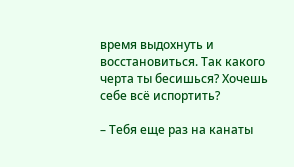время выдохнуть и восстановиться. Так какого черта ты бесишься? Хочешь себе всё испортить?

– Тебя еще раз на канаты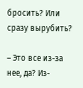бросить? Или сразу вырубить?

– Это все из-за нее, да? Из-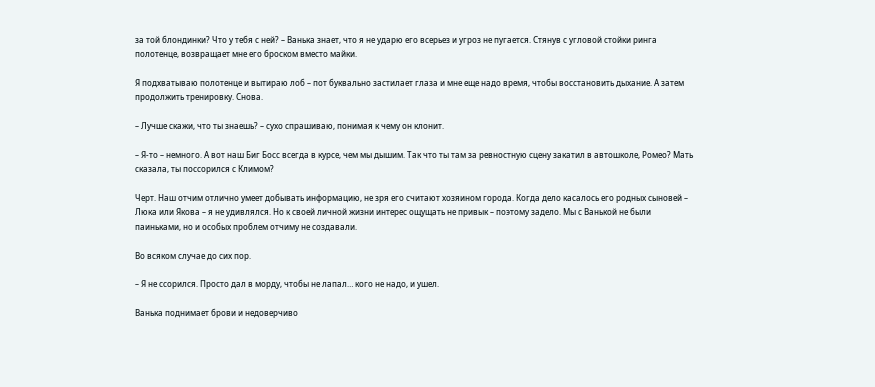за той блондинки? Что у тебя с ней? – Ванька знает, что я не ударю его всерьез и угроз не пугается. Стянув с угловой стойки ринга полотенце, возвращает мне его броском вместо майки.

Я подхватываю полотенце и вытираю лоб – пот буквально застилает глаза и мне еще надо время, чтобы восстановить дыхание. А затем продолжить тренировку. Снова.

– Лучше скажи, что ты знаешь? – сухо спрашиваю, понимая к чему он клонит.

– Я-то – немного. А вот наш Биг Босс всегда в курсе, чем мы дышим. Так что ты там за ревностную сцену закатил в автошколе, Ромео? Мать сказала, ты поссорился с Климом?

Черт. Наш отчим отлично умеет добывать информацию, не зря его считают хозяином города. Когда дело касалось его родных сыновей – Люка или Якова – я не удивлялся. Но к своей личной жизни интерес ощущать не привык – поэтому задело. Мы с Ванькой не были паиньками, но и особых проблем отчиму не создавали.

Во всяком случае до сих пор.

– Я не ссорился. Просто дал в морду, чтобы не лапал… кого не надо, и ушел.

Ванька поднимает брови и недоверчиво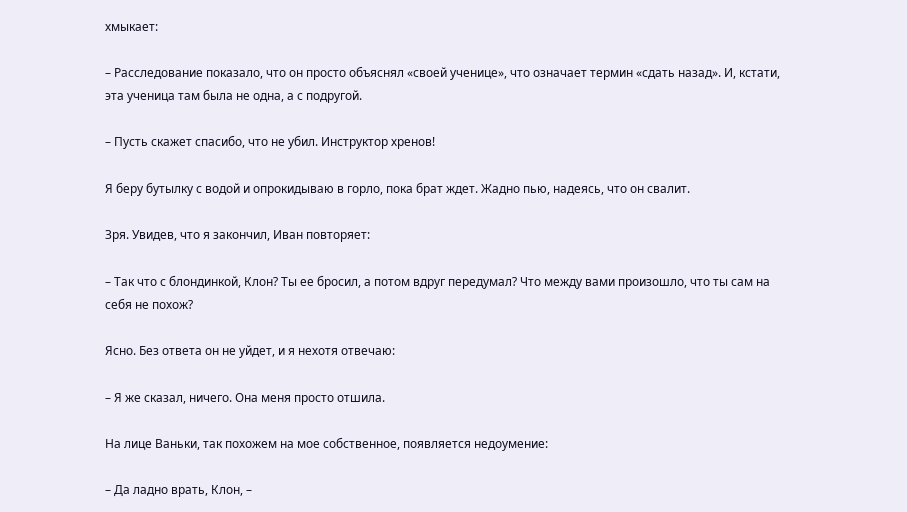хмыкает:

– Расследование показало, что он просто объяснял «своей ученице», что означает термин «сдать назад». И, кстати, эта ученица там была не одна, а с подругой.

– Пусть скажет спасибо, что не убил. Инструктор хренов!

Я беру бутылку с водой и опрокидываю в горло, пока брат ждет. Жадно пью, надеясь, что он свалит.

Зря. Увидев, что я закончил, Иван повторяет:

– Так что с блондинкой, Клон? Ты ее бросил, а потом вдруг передумал? Что между вами произошло, что ты сам на себя не похож?

Ясно. Без ответа он не уйдет, и я нехотя отвечаю:

– Я же сказал, ничего. Она меня просто отшила.

На лице Ваньки, так похожем на мое собственное, появляется недоумение:

– Да ладно врать, Клон, –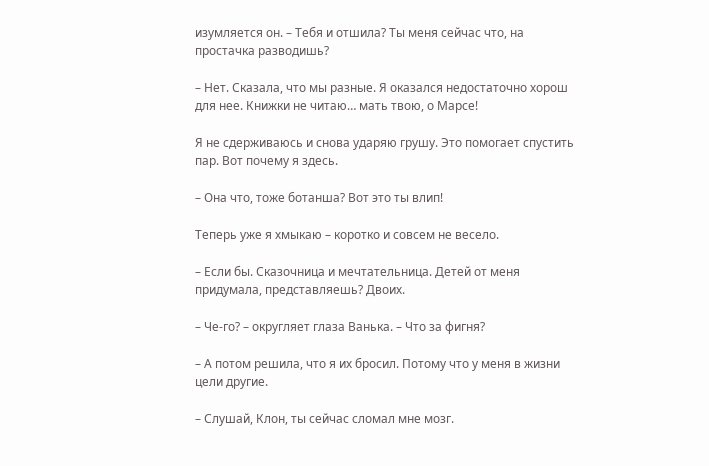изумляется он. – Тебя и отшила? Ты меня сейчас что, на простачка разводишь?

– Нет. Сказала, что мы разные. Я оказался недостаточно хорош для нее. Книжки не читаю… мать твою, о Марсе!

Я не сдерживаюсь и снова ударяю грушу. Это помогает спустить пар. Вот почему я здесь.

– Она что, тоже ботанша? Вот это ты влип!

Теперь уже я хмыкаю – коротко и совсем не весело.

– Если бы. Сказочница и мечтательница. Детей от меня придумала, представляешь? Двоих.

– Че-го? – округляет глаза Ванька. – Что за фигня?

– А потом решила, что я их бросил. Потому что у меня в жизни цели другие.

– Слушай, Клон, ты сейчас сломал мне мозг.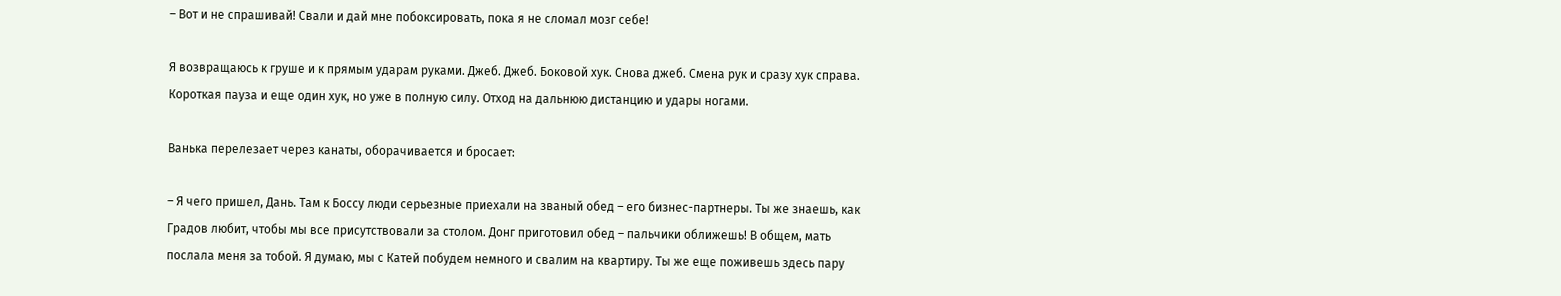– Вот и не спрашивай! Свали и дай мне побоксировать, пока я не сломал мозг себе!

Я возвращаюсь к груше и к прямым ударам руками. Джеб. Джеб. Боковой хук. Снова джеб. Смена рук и сразу хук справа. Короткая пауза и еще один хук, но уже в полную силу. Отход на дальнюю дистанцию и удары ногами.

Ванька перелезает через канаты, оборачивается и бросает:

– Я чего пришел, Дань. Там к Боссу люди серьезные приехали на званый обед – его бизнес-партнеры. Ты же знаешь, как Градов любит, чтобы мы все присутствовали за столом. Донг приготовил обед – пальчики оближешь! В общем, мать послала меня за тобой. Я думаю, мы с Катей побудем немного и свалим на квартиру. Ты же еще поживешь здесь пару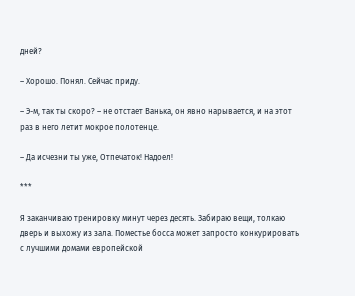дней?

– Хорошо. Понял. Сейчас приду.

– Э-м, так ты скоро? – не отстает Ванька, он явно нарывается, и на этот раз в него летит мокрое полотенце.

– Да исчезни ты уже, Отпечаток! Надоел!

***

Я заканчиваю тренировку минут через десять. Забираю вещи, толкаю дверь и выхожу из зала. Поместье босса может запросто конкурировать с лучшими домами европейской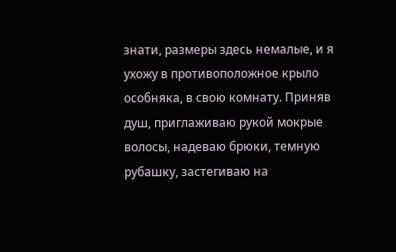знати, размеры здесь немалые, и я ухожу в противоположное крыло особняка, в свою комнату. Приняв душ, приглаживаю рукой мокрые волосы, надеваю брюки, темную рубашку, застегиваю на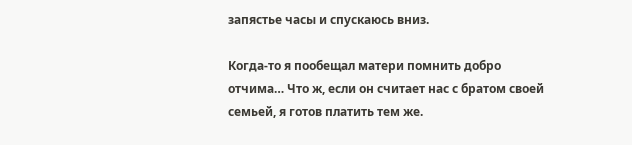запястье часы и спускаюсь вниз.

Когда-то я пообещал матери помнить добро отчима… Что ж, если он считает нас с братом своей семьей, я готов платить тем же.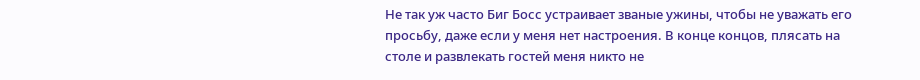Не так уж часто Биг Босс устраивает званые ужины, чтобы не уважать его просьбу, даже если у меня нет настроения. В конце концов, плясать на столе и развлекать гостей меня никто не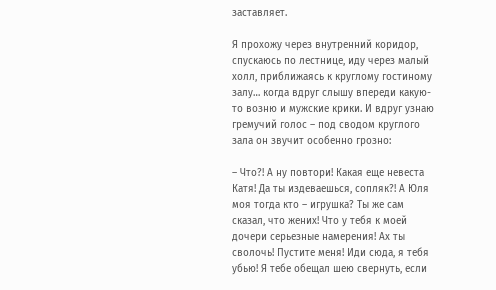заставляет.

Я прохожу через внутренний коридор, спускаюсь по лестнице, иду через малый холл, приближаясь к круглому гостиному залу… когда вдруг слышу впереди какую-то возню и мужские крики. И вдруг узнаю гремучий голос – под сводом круглого зала он звучит особенно грозно:

– Что?! А ну повтори! Какая еще невеста Катя! Да ты издеваешься, сопляк?! А Юля моя тогда кто – игрушка? Ты же сам сказал, что жених! Что у тебя к моей дочери серьезные намерения! Ах ты сволочь! Пустите меня! Иди сюда, я тебя убью! Я тебе обещал шею свернуть, если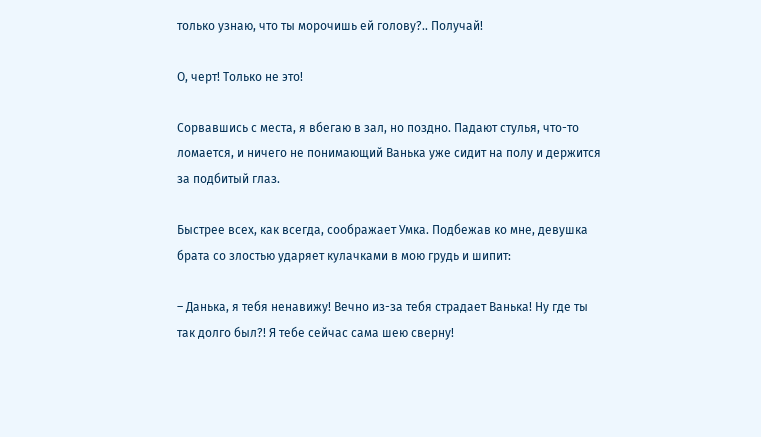только узнаю, что ты морочишь ей голову?.. Получай!

О, черт! Только не это!

Сорвавшись с места, я вбегаю в зал, но поздно. Падают стулья, что-то ломается, и ничего не понимающий Ванька уже сидит на полу и держится за подбитый глаз.

Быстрее всех, как всегда, соображает Умка. Подбежав ко мне, девушка брата со злостью ударяет кулачками в мою грудь и шипит:

– Данька, я тебя ненавижу! Вечно из-за тебя страдает Ванька! Ну где ты так долго был?! Я тебе сейчас сама шею сверну!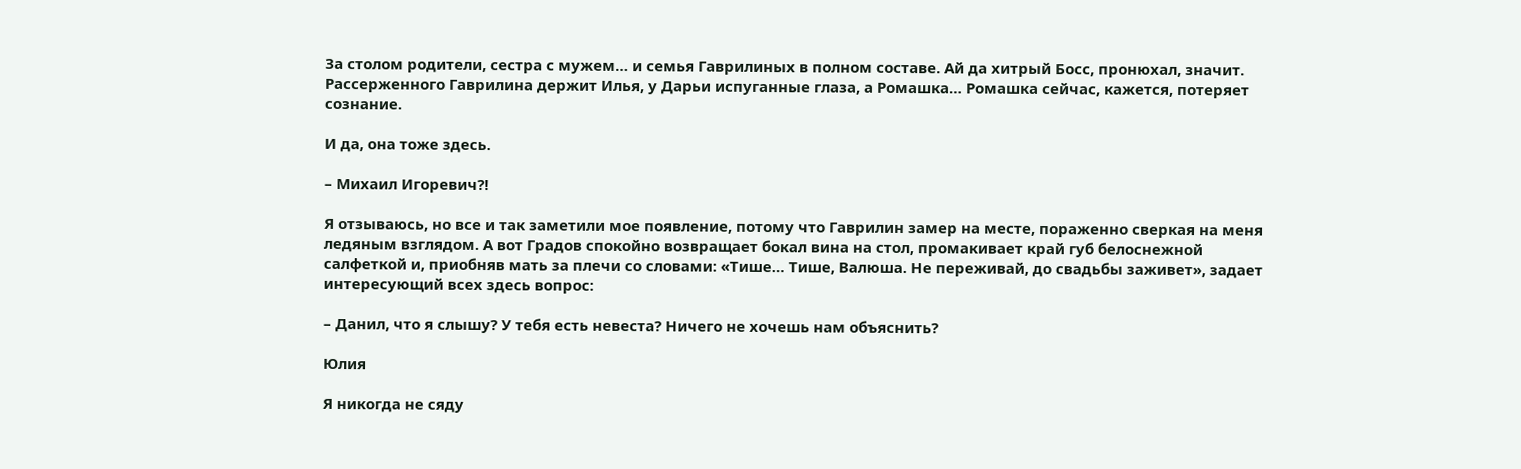За столом родители, сестра с мужем… и семья Гаврилиных в полном составе. Ай да хитрый Босс, пронюхал, значит. Рассерженного Гаврилина держит Илья, у Дарьи испуганные глаза, а Ромашка… Ромашка сейчас, кажется, потеряет сознание.

И да, она тоже здесь.

– Михаил Игоревич?!

Я отзываюсь, но все и так заметили мое появление, потому что Гаврилин замер на месте, пораженно сверкая на меня ледяным взглядом. А вот Градов спокойно возвращает бокал вина на стол, промакивает край губ белоснежной салфеткой и, приобняв мать за плечи со словами: «Тише… Тише, Валюша. Не переживай, до свадьбы заживет», задает интересующий всех здесь вопрос:

– Данил, что я слышу? У тебя есть невеста? Ничего не хочешь нам объяснить?

Юлия

Я никогда не сяду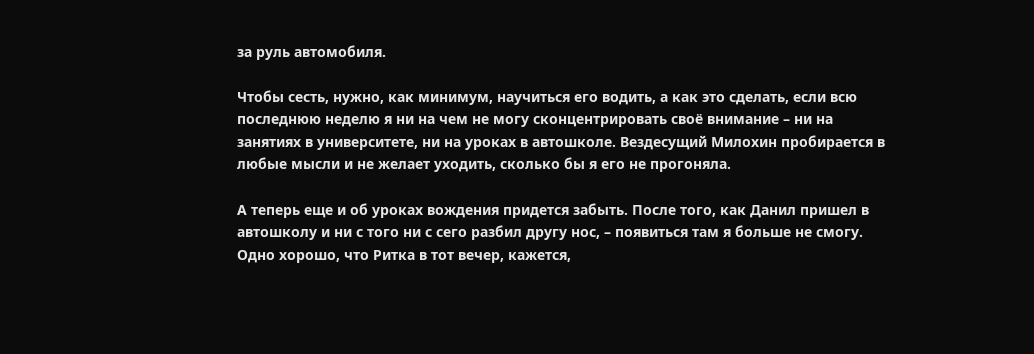за руль автомобиля.

Чтобы сесть, нужно, как минимум, научиться его водить, а как это сделать, если всю последнюю неделю я ни на чем не могу сконцентрировать своё внимание – ни на занятиях в университете, ни на уроках в автошколе. Вездесущий Милохин пробирается в любые мысли и не желает уходить, сколько бы я его не прогоняла.

А теперь еще и об уроках вождения придется забыть. После того, как Данил пришел в автошколу и ни с того ни с сего разбил другу нос, – появиться там я больше не смогу. Одно хорошо, что Ритка в тот вечер, кажется,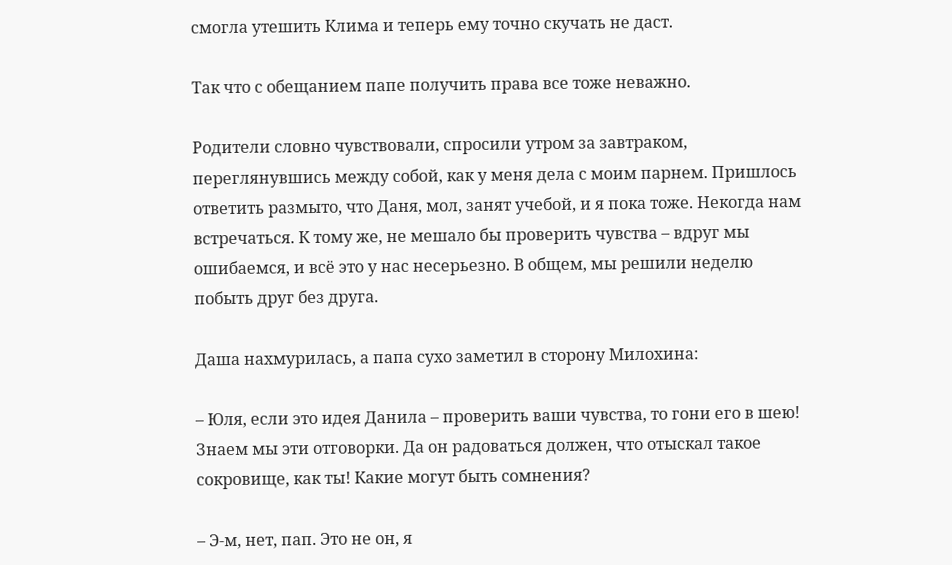смогла утешить Клима и теперь ему точно скучать не даст.

Так что с обещанием папе получить права все тоже неважно.

Родители словно чувствовали, спросили утром за завтраком, переглянувшись между собой, как у меня дела с моим парнем. Пришлось ответить размыто, что Даня, мол, занят учебой, и я пока тоже. Некогда нам встречаться. К тому же, не мешало бы проверить чувства – вдруг мы ошибаемся, и всё это у нас несерьезно. В общем, мы решили неделю побыть друг без друга.

Даша нахмурилась, а папа сухо заметил в сторону Милохина:

– Юля, если это идея Данила – проверить ваши чувства, то гони его в шею! Знаем мы эти отговорки. Да он радоваться должен, что отыскал такое сокровище, как ты! Какие могут быть сомнения?

– Э-м, нет, пап. Это не он, я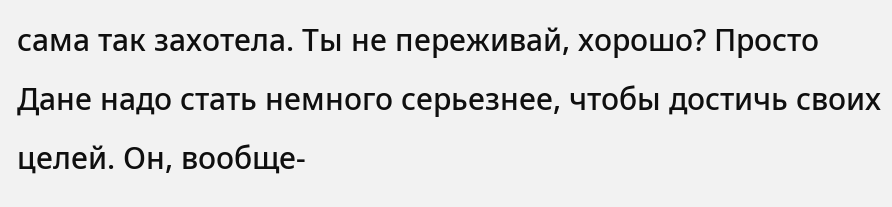сама так захотела. Ты не переживай, хорошо? Просто Дане надо стать немного серьезнее, чтобы достичь своих целей. Он, вообще-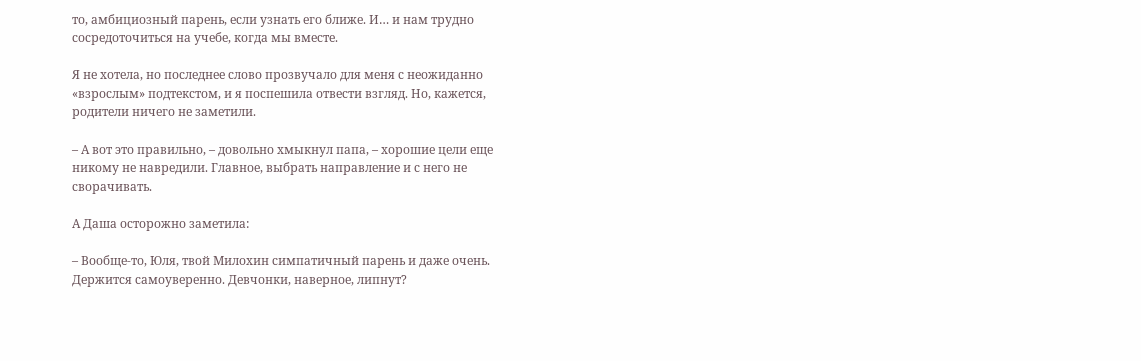то, амбициозный парень, если узнать его ближе. И… и нам трудно сосредоточиться на учебе, когда мы вместе.

Я не хотела, но последнее слово прозвучало для меня с неожиданно «взрослым» подтекстом, и я поспешила отвести взгляд. Но, кажется, родители ничего не заметили.

– А вот это правильно, – довольно хмыкнул папа, – хорошие цели еще никому не навредили. Главное, выбрать направление и с него не сворачивать.

А Даша осторожно заметила:

– Вообще-то, Юля, твой Милохин симпатичный парень и даже очень. Держится самоуверенно. Девчонки, наверное, липнут?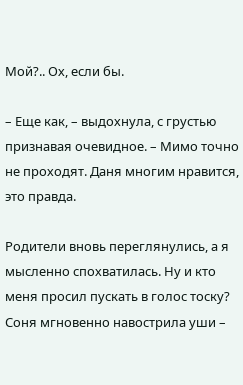Мой?.. Ох, если бы.

– Еще как, – выдохнула, с грустью признавая очевидное. – Мимо точно не проходят. Даня многим нравится, это правда.

Родители вновь переглянулись, а я мысленно спохватилась. Ну и кто меня просил пускать в голос тоску? Соня мгновенно навострила уши –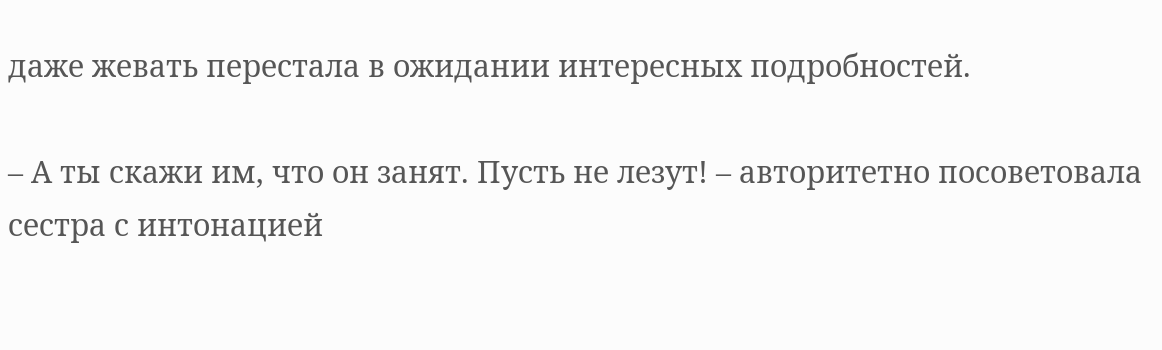даже жевать перестала в ожидании интересных подробностей.

– А ты скажи им, что он занят. Пусть не лезут! – авторитетно посоветовала сестра с интонацией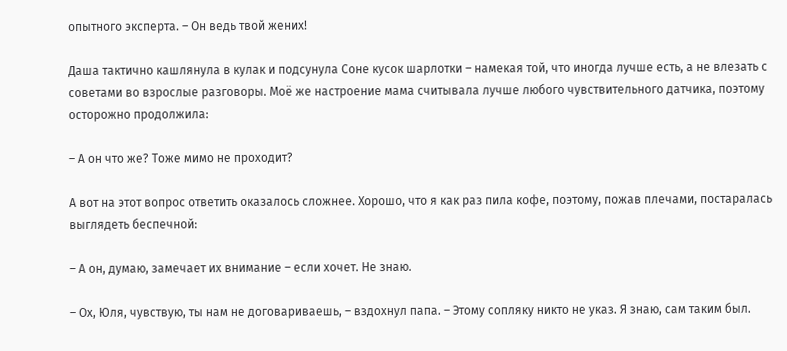опытного эксперта. – Он ведь твой жених!

Даша тактично кашлянула в кулак и подсунула Соне кусок шарлотки – намекая той, что иногда лучше есть, а не влезать с советами во взрослые разговоры. Моё же настроение мама считывала лучше любого чувствительного датчика, поэтому осторожно продолжила:

– А он что же? Тоже мимо не проходит?

А вот на этот вопрос ответить оказалось сложнее. Хорошо, что я как раз пила кофе, поэтому, пожав плечами, постаралась выглядеть беспечной:

– А он, думаю, замечает их внимание – если хочет. Не знаю.

– Ох, Юля, чувствую, ты нам не договариваешь, – вздохнул папа. – Этому сопляку никто не указ. Я знаю, сам таким был.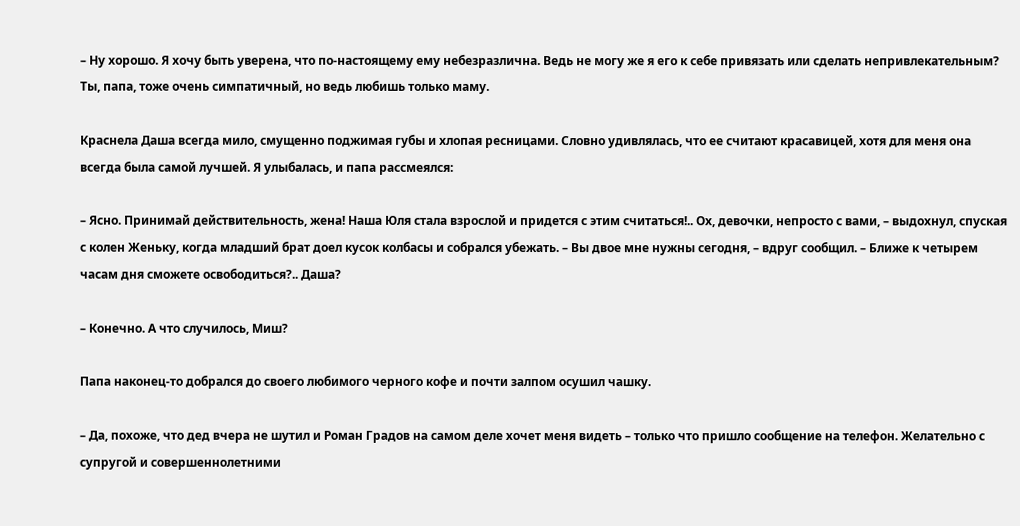– Ну хорошо. Я хочу быть уверена, что по-настоящему ему небезразлична. Ведь не могу же я его к себе привязать или сделать непривлекательным? Ты, папа, тоже очень симпатичный, но ведь любишь только маму.

Краснела Даша всегда мило, смущенно поджимая губы и хлопая ресницами. Словно удивлялась, что ее считают красавицей, хотя для меня она всегда была самой лучшей. Я улыбалась, и папа рассмеялся:

– Ясно. Принимай действительность, жена! Наша Юля стала взрослой и придется с этим считаться!.. Ох, девочки, непросто с вами, – выдохнул, спуская с колен Женьку, когда младший брат доел кусок колбасы и собрался убежать. – Вы двое мне нужны сегодня, – вдруг сообщил. – Ближе к четырем часам дня сможете освободиться?.. Даша?

– Конечно. А что случилось, Миш?

Папа наконец-то добрался до своего любимого черного кофе и почти залпом осушил чашку.

– Да, похоже, что дед вчера не шутил и Роман Градов на самом деле хочет меня видеть – только что пришло сообщение на телефон. Желательно с супругой и совершеннолетними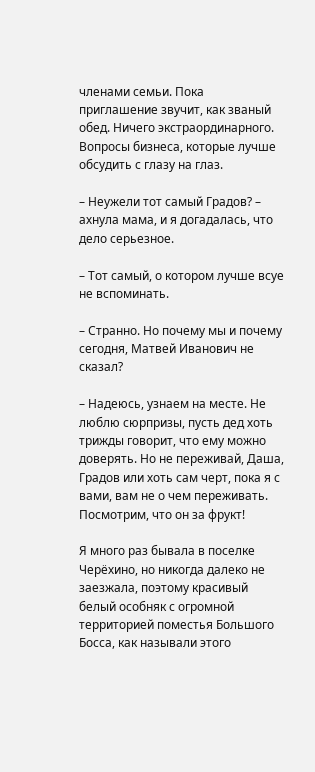членами семьи. Пока приглашение звучит, как званый обед. Ничего экстраординарного. Вопросы бизнеса, которые лучше обсудить с глазу на глаз.

– Неужели тот самый Градов? – ахнула мама, и я догадалась, что дело серьезное.

– Тот самый, о котором лучше всуе не вспоминать.

– Странно. Но почему мы и почему сегодня, Матвей Иванович не сказал?

– Надеюсь, узнаем на месте. Не люблю сюрпризы, пусть дед хоть трижды говорит, что ему можно доверять. Но не переживай, Даша, Градов или хоть сам черт, пока я с вами, вам не о чем переживать. Посмотрим, что он за фрукт!

Я много раз бывала в поселке Черёхино, но никогда далеко не заезжала, поэтому красивый белый особняк с огромной территорией поместья Большого Босса, как называли этого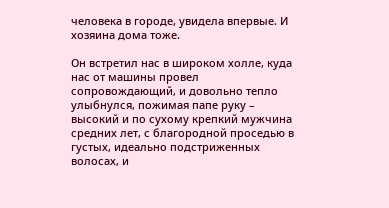человека в городе, увидела впервые. И хозяина дома тоже.

Он встретил нас в широком холле, куда нас от машины провел сопровождающий, и довольно тепло улыбнулся, пожимая папе руку – высокий и по сухому крепкий мужчина средних лет, с благородной проседью в густых, идеально подстриженных волосах, и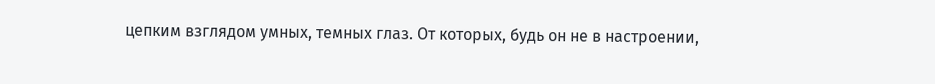цепким взглядом умных, темных глаз. От которых, будь он не в настроении,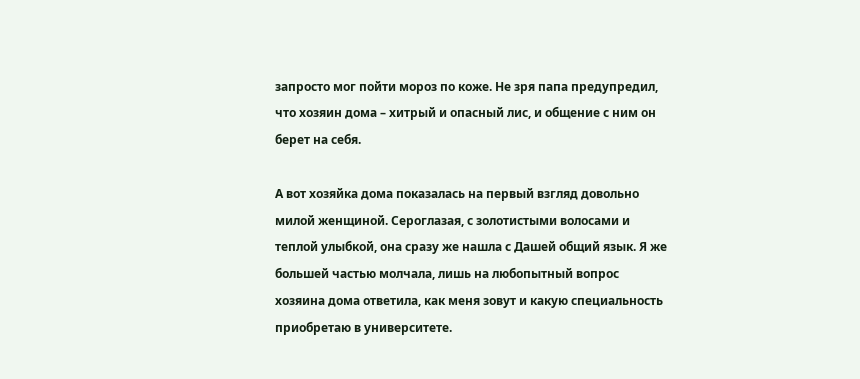запросто мог пойти мороз по коже. Не зря папа предупредил, что хозяин дома – хитрый и опасный лис, и общение с ним он берет на себя.

А вот хозяйка дома показалась на первый взгляд довольно милой женщиной. Сероглазая, с золотистыми волосами и теплой улыбкой, она сразу же нашла с Дашей общий язык. Я же большей частью молчала, лишь на любопытный вопрос хозяина дома ответила, как меня зовут и какую специальность приобретаю в университете.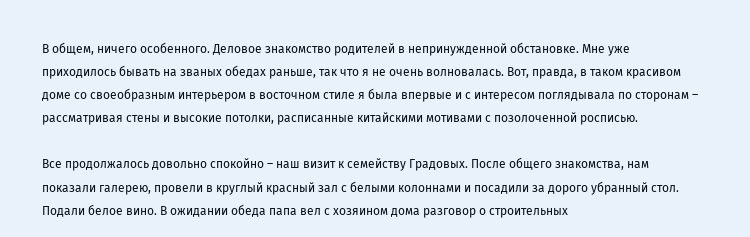В общем, ничего особенного. Деловое знакомство родителей в непринужденной обстановке. Мне уже приходилось бывать на званых обедах раньше, так что я не очень волновалась. Вот, правда, в таком красивом доме со своеобразным интерьером в восточном стиле я была впервые и с интересом поглядывала по сторонам – рассматривая стены и высокие потолки, расписанные китайскими мотивами с позолоченной росписью.

Все продолжалось довольно спокойно – наш визит к семейству Градовых. После общего знакомства, нам показали галерею, провели в круглый красный зал с белыми колоннами и посадили за дорого убранный стол. Подали белое вино. В ожидании обеда папа вел с хозяином дома разговор о строительных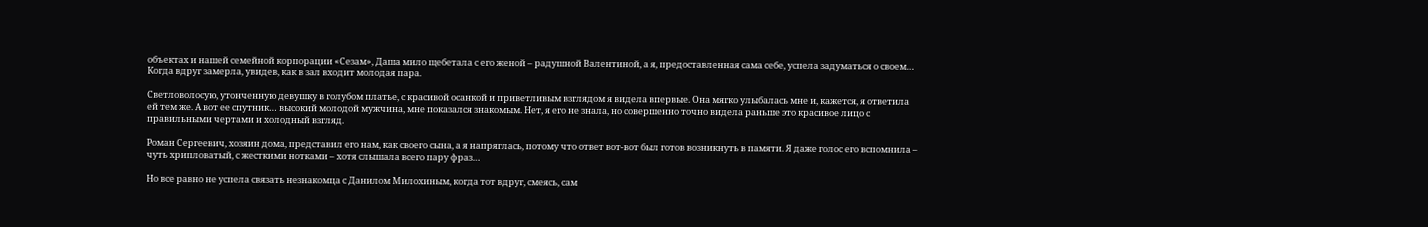объектах и нашей семейной корпорации «Сезам», Даша мило щебетала с его женой – радушной Валентиной, а я, предоставленная сама себе, успела задуматься о своем… Когда вдруг замерла, увидев, как в зал входит молодая пара.

Светловолосую, утонченную девушку в голубом платье, с красивой осанкой и приветливым взглядом я видела впервые. Она мягко улыбалась мне и, кажется, я ответила ей тем же. А вот ее спутник… высокий молодой мужчина, мне показался знакомым. Нет, я его не знала, но совершенно точно видела раньше это красивое лицо с правильными чертами и холодный взгляд.

Роман Сергеевич, хозяин дома, представил его нам, как своего сына, а я напряглась, потому что ответ вот-вот был готов возникнуть в памяти. Я даже голос его вспомнила – чуть хрипловатый, с жесткими нотками – хотя слышала всего пару фраз…

Но все равно не успела связать незнакомца с Данилом Милохиным, когда тот вдруг, смеясь, сам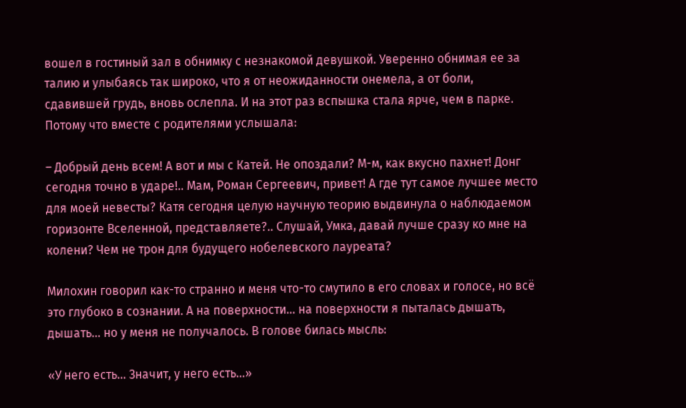вошел в гостиный зал в обнимку с незнакомой девушкой. Уверенно обнимая ее за талию и улыбаясь так широко, что я от неожиданности онемела, а от боли, сдавившей грудь, вновь ослепла. И на этот раз вспышка стала ярче, чем в парке. Потому что вместе с родителями услышала:

– Добрый день всем! А вот и мы с Катей. Не опоздали? М-м, как вкусно пахнет! Донг сегодня точно в ударе!.. Мам, Роман Сергеевич, привет! А где тут самое лучшее место для моей невесты? Катя сегодня целую научную теорию выдвинула о наблюдаемом горизонте Вселенной, представляете?.. Слушай, Умка, давай лучше сразу ко мне на колени? Чем не трон для будущего нобелевского лауреата?

Милохин говорил как-то странно и меня что-то смутило в его словах и голосе, но всё это глубоко в сознании. А на поверхности… на поверхности я пыталась дышать, дышать… но у меня не получалось. В голове билась мысль:

«У него есть… Значит, у него есть…»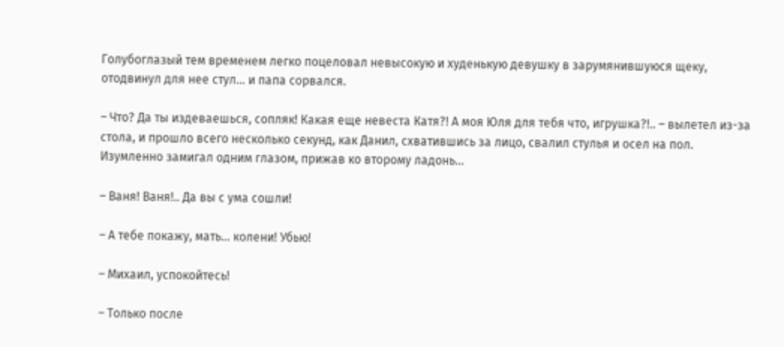Голубоглазый тем временем легко поцеловал невысокую и худенькую девушку в зарумянившуюся щеку, отодвинул для нее стул… и папа сорвался.

– Что? Да ты издеваешься, сопляк! Какая еще невеста Катя?! А моя Юля для тебя что, игрушка?!.. – вылетел из-за стола, и прошло всего несколько секунд, как Данил, схватившись за лицо, свалил стулья и осел на пол. Изумленно замигал одним глазом, прижав ко второму ладонь…

– Ваня! Ваня!.. Да вы с ума сошли!

– А тебе покажу, мать… колени! Убью!

– Михаил, успокойтесь!

– Только после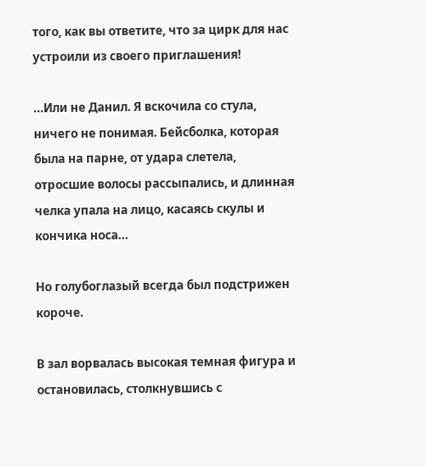того, как вы ответите, что за цирк для нас устроили из своего приглашения!

…Или не Данил. Я вскочила со стула, ничего не понимая. Бейсболка, которая была на парне, от удара слетела, отросшие волосы рассыпались, и длинная челка упала на лицо, касаясь скулы и кончика носа…

Но голубоглазый всегда был подстрижен короче.

В зал ворвалась высокая темная фигура и остановилась, столкнувшись с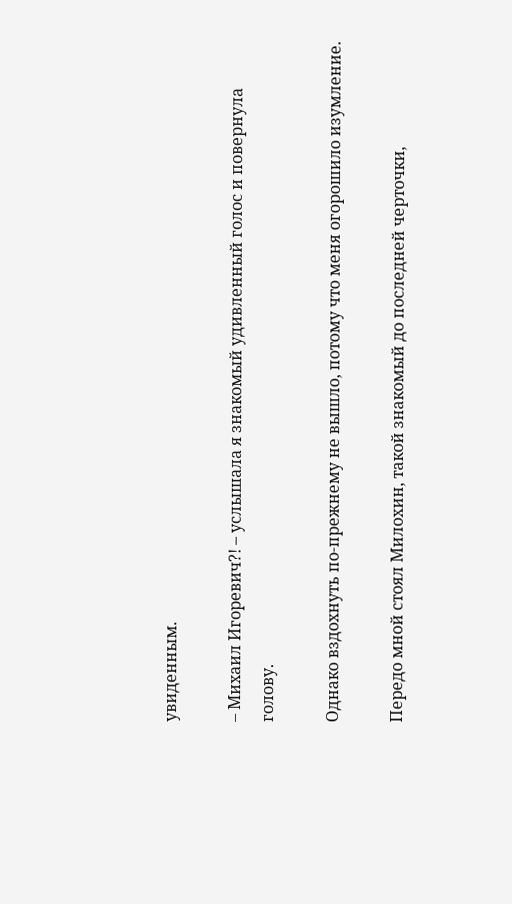увиденным.

– Михаил Игоревич?! – услышала я знакомый удивленный голос и повернула голову.

Однако вздохнуть по-прежнему не вышло, потому что меня огорошило изумление.

Передо мной стоял Милохин, такой знакомый до последней черточки,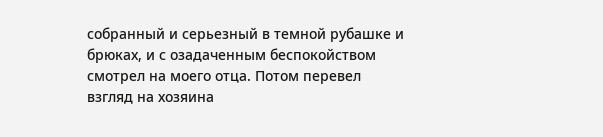собранный и серьезный в темной рубашке и брюках, и с озадаченным беспокойством смотрел на моего отца. Потом перевел взгляд на хозяина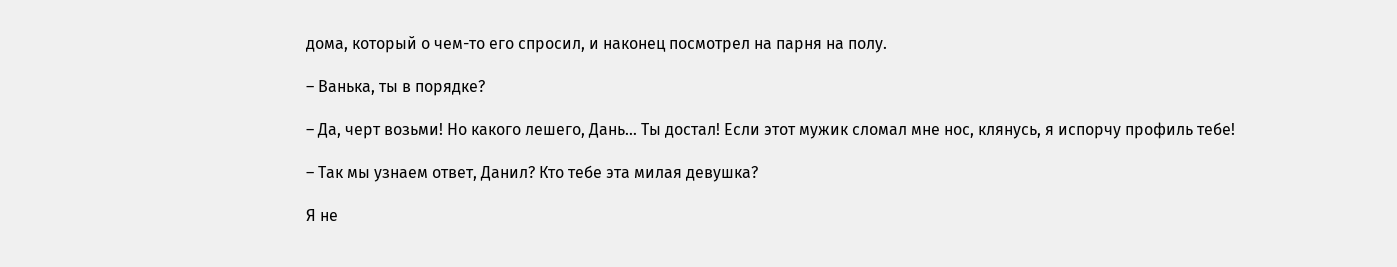дома, который о чем-то его спросил, и наконец посмотрел на парня на полу.

– Ванька, ты в порядке?

– Да, черт возьми! Но какого лешего, Дань… Ты достал! Если этот мужик сломал мне нос, клянусь, я испорчу профиль тебе!

– Так мы узнаем ответ, Данил? Кто тебе эта милая девушка?

Я не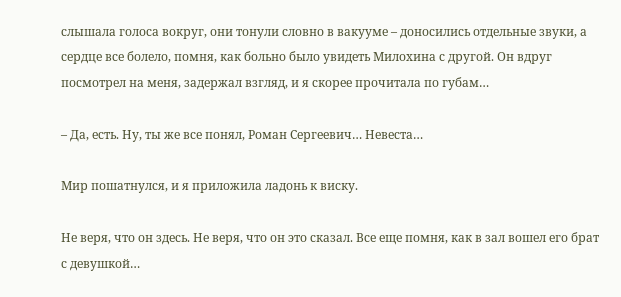слышала голоса вокруг, они тонули словно в вакууме – доносились отдельные звуки, а сердце все болело, помня, как больно было увидеть Милохина с другой. Он вдруг посмотрел на меня, задержал взгляд, и я скорее прочитала по губам…

– Да, есть. Ну, ты же все понял, Роман Сергеевич… Невеста…

Мир пошатнулся, и я приложила ладонь к виску.

Не веря, что он здесь. Не веря, что он это сказал. Все еще помня, как в зал вошел его брат с девушкой…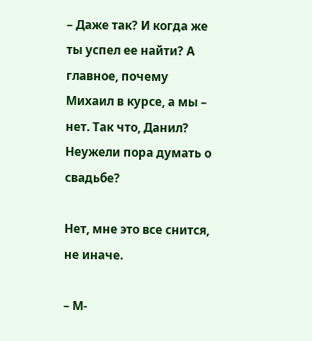– Даже так? И когда же ты успел ее найти? А главное, почему Михаил в курсе, а мы – нет. Так что, Данил? Неужели пора думать о свадьбе?

Нет, мне это все снится, не иначе.

– М-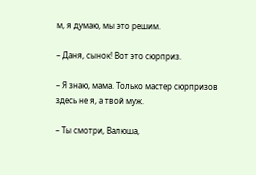м, я думаю, мы это решим.

– Даня, сынок! Вот это сюрприз.

– Я знаю, мама. Только мастер сюрпризов здесь не я, а твой муж.

– Ты смотри, Валюша,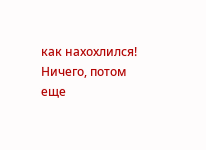как нахохлился! Ничего, потом еще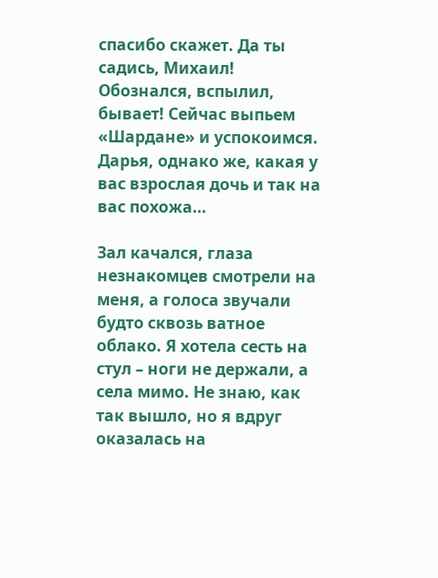спасибо скажет. Да ты садись, Михаил! Обознался, вспылил, бывает! Сейчас выпьем «Шардане» и успокоимся. Дарья, однако же, какая у вас взрослая дочь и так на вас похожа…

Зал качался, глаза незнакомцев смотрели на меня, а голоса звучали будто сквозь ватное облако. Я хотела сесть на стул – ноги не держали, а села мимо. Не знаю, как так вышло, но я вдруг оказалась на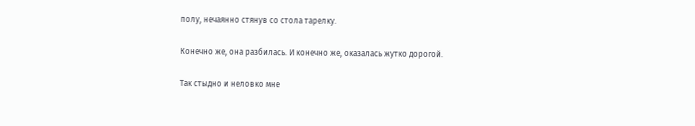полу, нечаянно стянув со стола тарелку.

Конечно же, она разбилась. И конечно же, оказалась жутко дорогой.

Так стыдно и неловко мне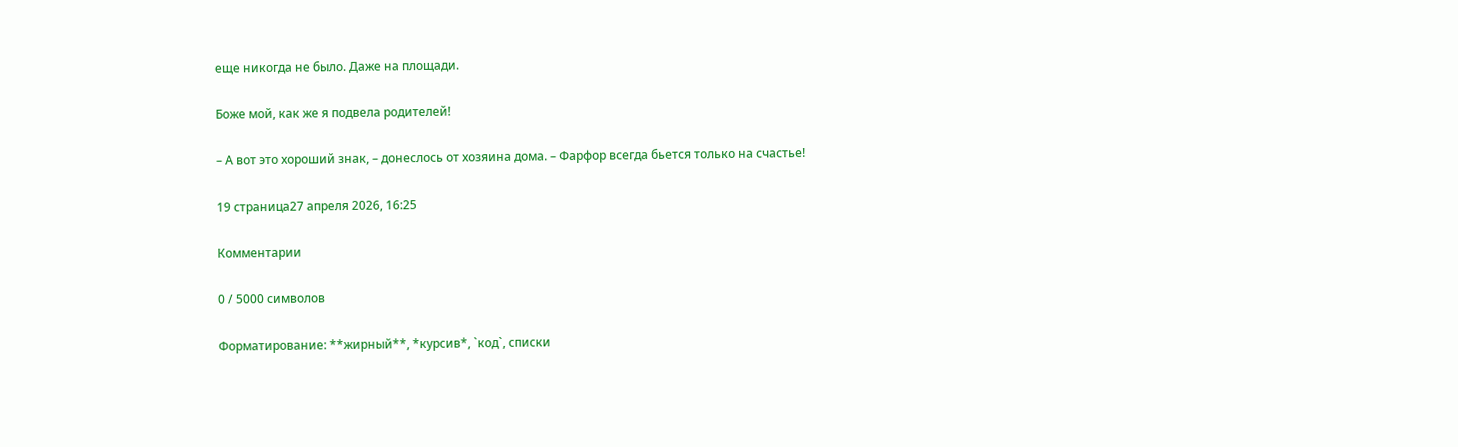еще никогда не было. Даже на площади.

Боже мой, как же я подвела родителей!

– А вот это хороший знак, – донеслось от хозяина дома. – Фарфор всегда бьется только на счастье!

19 страница27 апреля 2026, 16:25

Комментарии

0 / 5000 символов

Форматирование: **жирный**, *курсив*, `код`, списки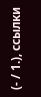(- / 1.), ссылки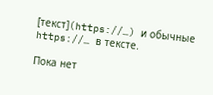[текст](https://…) и обычные https://… в тексте.

Пока нет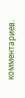комментариев.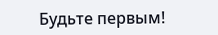Будьте первым!